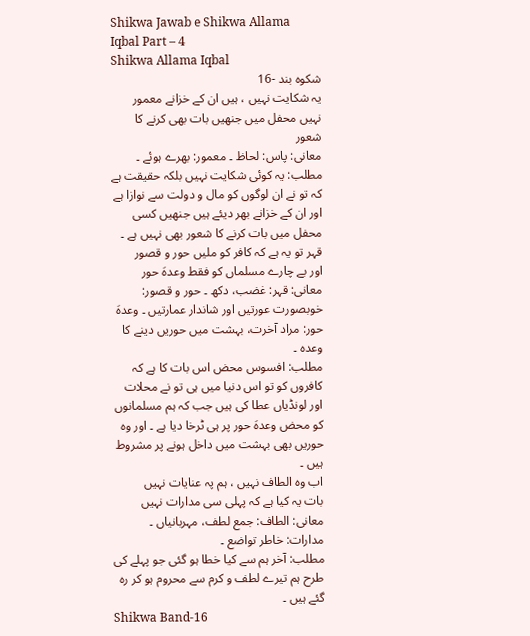Shikwa Jawab e Shikwa Allama Iqbal Part – 4
Shikwa Allama Iqbal
شکوہ بند -16
یہ شکایت نہیں ، ہیں ان کے خزانے معمور
نہیں محفل میں جنھیں بات بھی کرنے کا شعور
معانی: پاس: لحاظ ۔ معمور: بھرے ہوئے ۔
مطلب: یہ کوئی شکایت نہیں بلکہ حقیقت ہے کہ تو نے ان لوگوں کو مال و دولت سے نوازا ہے اور ان کے خزانے بھر دیئے ہیں جنھیں کسی محفل میں بات کرنے کا شعور بھی نہیں ہے ۔
قہر تو یہ ہے کہ کافر کو ملیں حور و قصور
اور بے چارے مسلماں کو فقط وعدہَ حور
معانی: قہر: غضب، دکھ ۔ حور و قصور: خوبصورت عورتیں اور شاندار عمارتیں ۔ وعدہَ حور: مراد آخرت، بہشت میں حوریں دینے کا وعدہ ۔
مطلب: افسوس محض اس بات کا ہے کہ کافروں کو تو اس دنیا میں ہی تو نے محلات اور لونڈیاں عطا کی ہیں جب کہ ہم مسلمانوں کو محض وعدہَ حور پر ہی ٹرخا دیا ہے ۔ اور وہ حوریں بھی بہشت میں داخل ہونے پر مشروط ہیں ۔
اب وہ الطاف نہیں ، ہم پہ عنایات نہیں
بات یہ کیا ہے کہ پہلی سی مدارات نہیں
معانی: الطاف: جمع لطف، مہربانیاں ۔ مدارات: خاطر تواضع ۔
مطلب: آخر ہم سے کیا خطا ہو گئی جو پہلے کی طرح ہم تیرے لطف و کرم سے محروم ہو کر رہ گئے ہیں ۔
Shikwa Band-16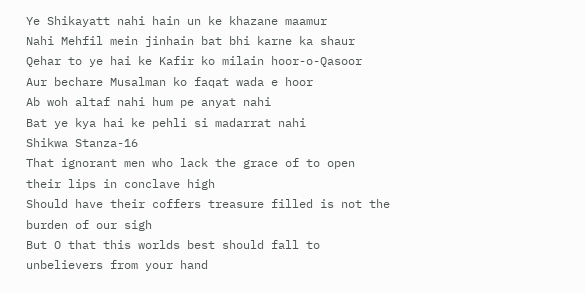Ye Shikayatt nahi hain un ke khazane maamur
Nahi Mehfil mein jinhain bat bhi karne ka shaur
Qehar to ye hai ke Kafir ko milain hoor-o-Qasoor
Aur bechare Musalman ko faqat wada e hoor
Ab woh altaf nahi hum pe anyat nahi
Bat ye kya hai ke pehli si madarrat nahi
Shikwa Stanza-16
That ignorant men who lack the grace of to open their lips in conclave high
Should have their coffers treasure filled is not the burden of our sigh
But O that this worlds best should fall to unbelievers from your hand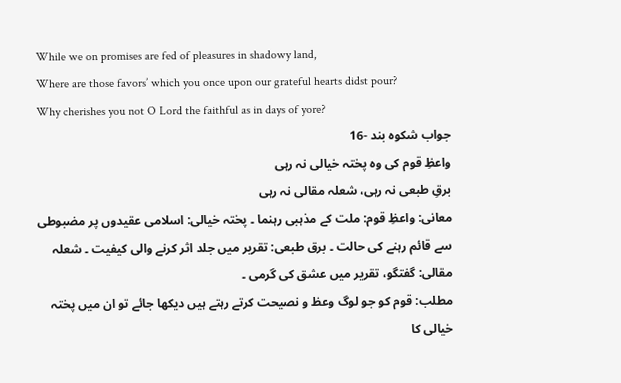While we on promises are fed of pleasures in shadowy land,
Where are those favors’ which you once upon our grateful hearts didst pour?
Why cherishes you not O Lord the faithful as in days of yore?
جواب شكوه بند -16
واعظِ قوم کی وہ پختہ خیالی نہ رہی
برقِ طبعی نہ رہی، شعلہ مقالی نہ رہی
معانی: واعظِ قوم: ملت کے مذہبی رہنما ۔ پختہ خیالی: اسلامی عقیدوں پر مضبوطی سے قائم رہنے کی حالت ۔ برق طبعی: تقریر میں جلد اثر کرنے والی کیفیت ۔ شعلہ مقالی: گفتگو، تقریر میں عشق کی گرمی ۔
مطلب: قوم کو جو لوگ وعظ و نصیحت کرتے رہتے ہیں دیکھا جائے تو ان میں پختہ خیالی کا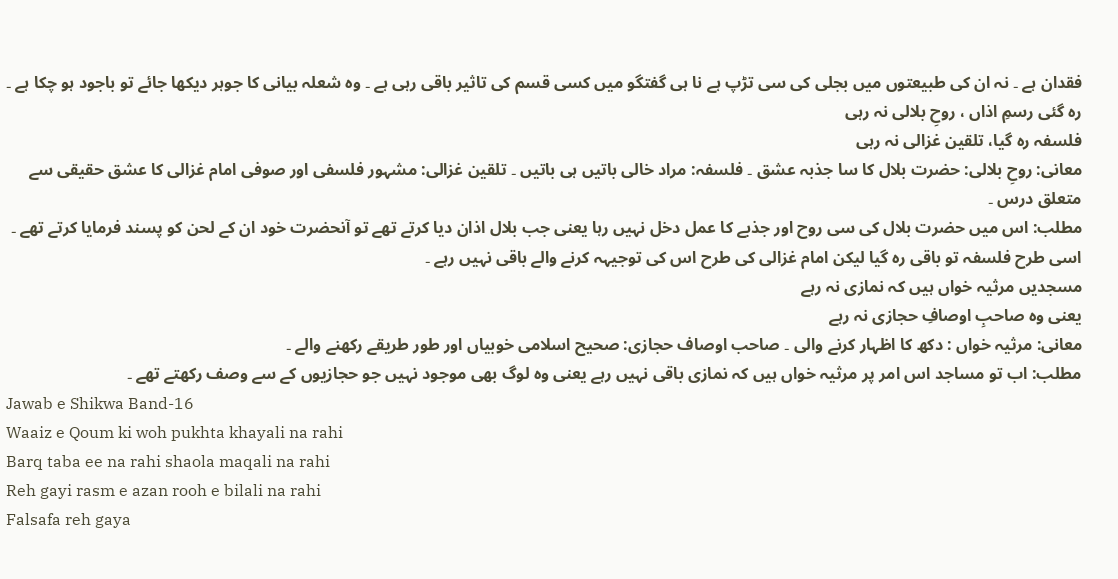فقدان ہے ۔ نہ ان کی طبیعتوں میں بجلی کی سی تڑپ ہے نا ہی گفتگو میں کسی قسم کی تاثیر باقی رہی ہے ۔ وہ شعلہ بیانی کا جوہر دیکھا جائے تو باجود ہو چکا ہے ۔
رہ گئی رسمِ اذاں ، روحِ بلالی نہ رہی
فلسفہ رہ گیا، تلقین غزالی نہ رہی
معانی: روحِ بلالی: حضرت بلال کا سا جذبہ عشق ۔ فلسفہ: مراد خالی باتیں ہی باتیں ۔ تلقین غزالی: مشہور فلسفی اور صوفی امام غزالی کا عشق حقیقی سے متعلق درس ۔
مطلب: اس میں حضرت بلال کی سی روح اور جذبے کا عمل دخل نہیں رہا یعنی جب بلال اذان دیا کرتے تھے تو آنحضرت خود ان کے لحن کو پسند فرمایا کرتے تھے ۔ اسی طرح فلسفہ تو باقی رہ گیا لیکن امام غزالی کی طرح اس کی توجیہہ کرنے والے باقی نہیں رہے ۔
مسجدیں مرثیہ خواں ہیں کہ نمازی نہ رہے
یعنی وہ صاحبِ اوصافِ حجازی نہ رہے
معانی: مرثیہ خواں : دکھ کا اظہار کرنے والی ۔ صاحب اوصاف حجازی: صحیح اسلامی خوبیاں اور طور طریقے رکھنے والے ۔
مطلب: اب تو مساجد اس امر پر مرثیہ خواں ہیں کہ نمازی باقی نہیں رہے یعنی وہ لوگ بھی موجود نہیں جو حجازیوں کے سے وصف رکھتے تھے ۔
Jawab e Shikwa Band-16
Waaiz e Qoum ki woh pukhta khayali na rahi
Barq taba ee na rahi shaola maqali na rahi
Reh gayi rasm e azan rooh e bilali na rahi
Falsafa reh gaya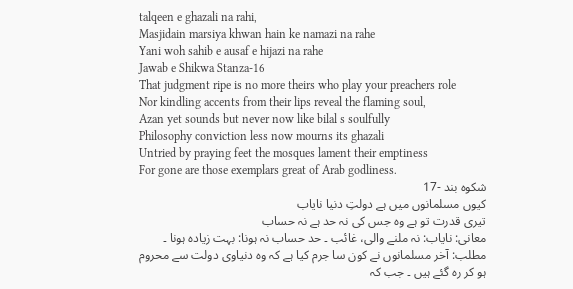talqeen e ghazali na rahi,
Masjidain marsiya khwan hain ke namazi na rahe
Yani woh sahib e ausaf e hijazi na rahe
Jawab e Shikwa Stanza-16
That judgment ripe is no more theirs who play your preachers role
Nor kindling accents from their lips reveal the flaming soul,
Azan yet sounds but never now like bilal s soulfully
Philosophy conviction less now mourns its ghazali
Untried by praying feet the mosques lament their emptiness
For gone are those exemplars great of Arab godliness.
شکوہ بند -17
کیوں مسلمانوں میں ہے دولتِ دنیا نایاب
تیری قدرت تو ہے وہ جس کی نہ حد ہے نہ حساب
معانی: نایاب: نہ ملنے والی، غائب ۔ حد حساب نہ ہونا: بہت زیادہ ہونا ۔
مطلب: آخر مسلمانوں نے کون سا جرم کیا ہے کہ وہ دنیاوی دولت سے محروم ہو کر رہ گئے ہیں ۔ جب کہ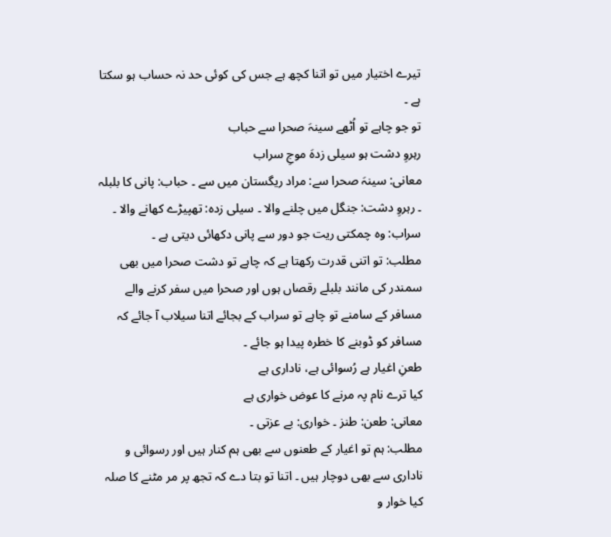تیرے اختیار میں تو اتنا کچھ ہے جس کی کوئی حد نہ حساب ہو سکتا ہے ۔
تو جو چاہے تو اُٹھے سینہَ صحرا سے حباب
رہروِ دشت ہو سیلی زدہَ موجِ سراب
معانی: سینہَ صحرا سے: مراد ریگستان میں سے ۔ حباب: پانی کا بلبلہ ۔ رہروِ دشت: جنگل میں چلنے والا ۔ سیلی زدہ: تھپیڑے کھانے والا ۔ سراب: وہ چمکتی ریت جو دور سے پانی دکھائی دیتی ہے ۔
مطلب: تو اتنی قدرت رکھتا ہے کہ چاہے تو دشت صحرا میں بھی سمندر کی مانند بلبلے رقصاں ہوں اور صحرا میں سفر کرنے والے مسافر کے سامنے تو چاہے تو سراب کے بجائے اتنا سیلاب آ جائے کہ مسافر کو ڈوبنے کا خطرہ پیدا ہو جائے ۔
طعنِ اغیار ہے رُسوائی ہے، ناداری ہے
کیا ترے نام پہ مرنے کا عوض خواری ہے
معانی: طعن: طنز ۔ خواری: بے عزتی ۔
مطلب: ہم تو اغیار کے طعنوں سے بھی ہم کنار ہیں اور رسوائی و ناداری سے بھی دوچار ہیں ۔ اتنا تو بتا دے کہ تجھ پر مر مٹنے کا صلہ کیا خوار و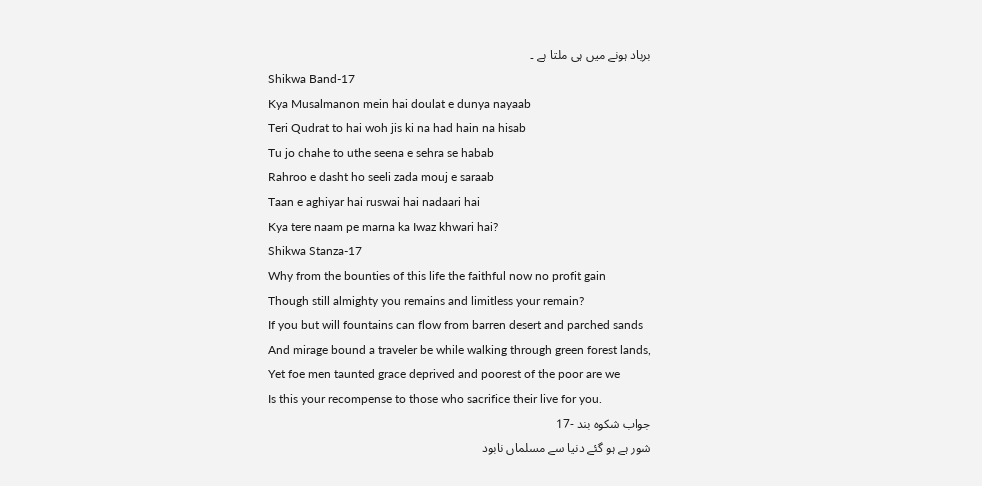برباد ہونے میں ہی ملتا ہے ۔
Shikwa Band-17
Kya Musalmanon mein hai doulat e dunya nayaab
Teri Qudrat to hai woh jis ki na had hain na hisab
Tu jo chahe to uthe seena e sehra se habab
Rahroo e dasht ho seeli zada mouj e saraab
Taan e aghiyar hai ruswai hai nadaari hai
Kya tere naam pe marna ka Iwaz khwari hai?
Shikwa Stanza-17
Why from the bounties of this life the faithful now no profit gain
Though still almighty you remains and limitless your remain?
If you but will fountains can flow from barren desert and parched sands
And mirage bound a traveler be while walking through green forest lands,
Yet foe men taunted grace deprived and poorest of the poor are we
Is this your recompense to those who sacrifice their live for you.
جواب شكوه بند -17
شور ہے ہو گئے دنیا سے مسلماں نابود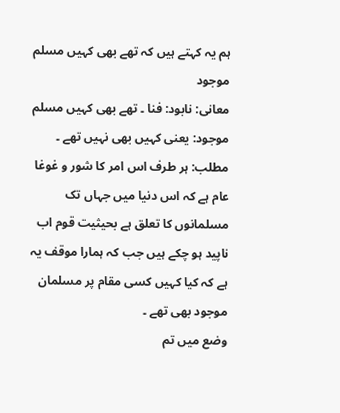ہم یہ کہتے ہیں کہ تھے بھی کہیں مسلم موجود
معانی: نابود: فنا ۔ تھے بھی کہیں مسلم موجود: یعنی کہیں بھی نہیں تھے ۔
مطلب: ہر طرف اس امر کا شور و غوغا عام ہے کہ اس دنیا میں جہاں تک مسلمانوں کا تعلق ہے بحیثیت قوم اب ناپید ہو چکے ہیں جب کہ ہمارا موقف یہ ہے کہ کیا کہیں کسی مقام پر مسلمان موجود بھی تھے ۔
وضع میں تم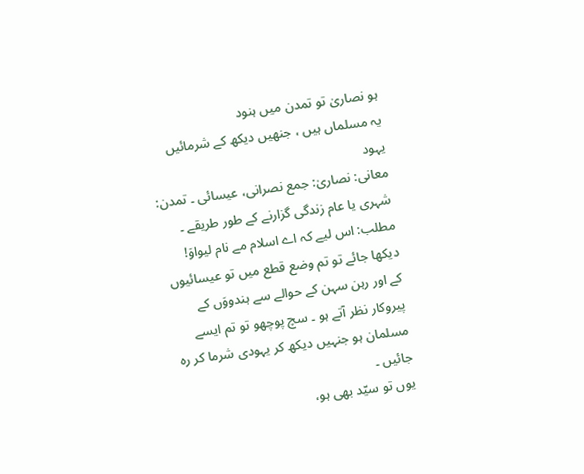ہو نصاریٰ تو تمدن میں ہنود
یہ مسلماں ہیں ، جنھیں دیکھ کے شرمائیں یہود
معانی: نصاریٰ: جمع نصرانی، عیسائی ۔ تمدن: شہری یا عام زندگی گزارنے کے طور طریقے ۔
مطلب: اس لیے کہ اے اسلام مے نام لیواوَ! دیکھا جائے تو تم وضع قطع میں تو عیسائیوں کے اور رہن سہن کے حوالے سے ہندووَں کے پیروکار نظر آتے ہو ۔ سچ پوچھو تو تم ایسے مسلمان ہو جنہیں دیکھ کر یہودی شرما کر رہ جائیں ۔
یوں تو سیّد بھی ہو،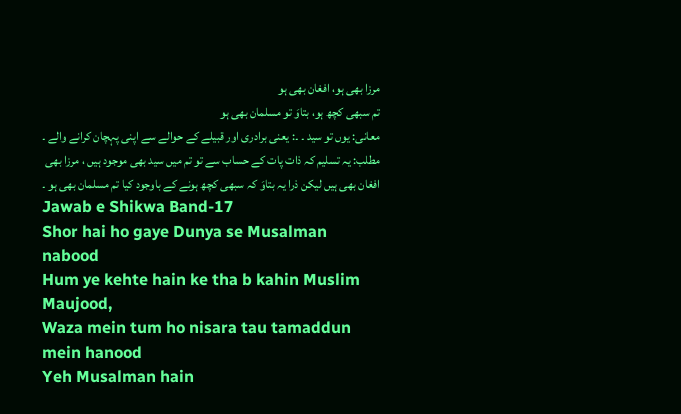مرزا بھی ہو، افغان بھی ہو
تم سبھی کچھ ہو، بتاوَ تو مسلمان بھی ہو
معانی: یوں تو سید ۔ ۔: یعنی برادری اور قبیلے کے حوالے سے اپنی پہچان کرانے والے ۔
مطلب: یہ تسلیم کہ ذات پات کے حساب سے تو تم میں سید بھی موجود ہیں ، مرزا بھی افغان بھی ہیں لیکن ذرا یہ بتاوَ کہ سبھی کچھ ہونے کے باوجود کیا تم مسلمان بھی ہو ۔
Jawab e Shikwa Band-17
Shor hai ho gaye Dunya se Musalman nabood
Hum ye kehte hain ke tha b kahin Muslim Maujood,
Waza mein tum ho nisara tau tamaddun mein hanood
Yeh Musalman hain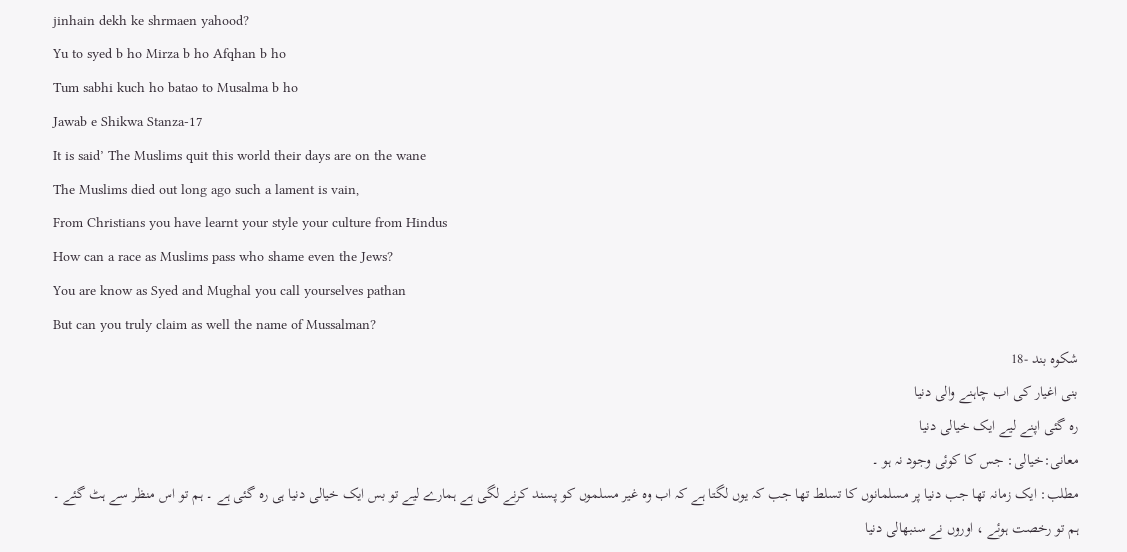jinhain dekh ke shrmaen yahood?
Yu to syed b ho Mirza b ho Afqhan b ho
Tum sabhi kuch ho batao to Musalma b ho
Jawab e Shikwa Stanza-17
It is said’ The Muslims quit this world their days are on the wane
The Muslims died out long ago such a lament is vain,
From Christians you have learnt your style your culture from Hindus
How can a race as Muslims pass who shame even the Jews?
You are know as Syed and Mughal you call yourselves pathan
But can you truly claim as well the name of Mussalman?
شکوہ بند -18
بنی اغیار کی اب چاہنے والی دنیا
رہ گئی اپنے لیے ایک خیالی دنیا
معانی:خیالی: جس کا کوئی وجود نہ ہو ۔
مطلب: ایک زمانہ تھا جب دنیا پر مسلمانوں کا تسلط تھا جب کہ یوں لگتا ہے کہ اب وہ غیر مسلموں کو پسند کرنے لگی ہے ہمارے لیے تو بس ایک خیالی دنیا ہی رہ گئی ہے ۔ ہم تو اس منظر سے ہٹ گئے ۔
ہم تو رخصت ہوئے ، اوروں نے سنبھالی دنیا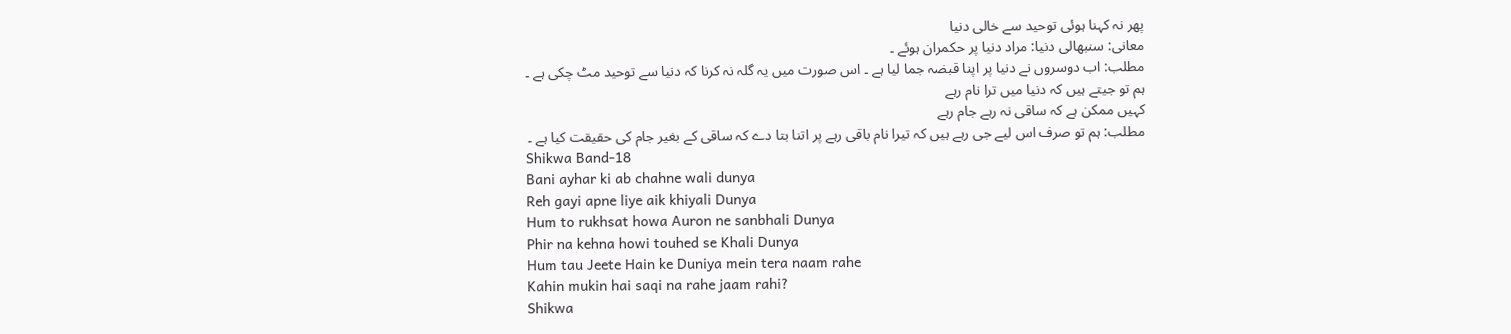پھر نہ کہنا ہوئی توحید سے خالی دنیا
معانی: سنبھالی دنیا: مراد دنیا پر حکمران ہوئے ۔
مطلب: اب دوسروں نے دنیا پر اپنا قبضہ جما لیا ہے ۔ اس صورت میں یہ گلہ نہ کرنا کہ دنیا سے توحید مٹ چکی ہے ۔
ہم تو جیتے ہیں کہ دنیا میں ترا نام رہے
کہیں ممکن ہے کہ ساقی نہ رہے جام رہے
مطلب: ہم تو صرف اس لیے جی رہے ہیں کہ تیرا نام باقی رہے پر اتنا بتا دے کہ ساقی کے بغیر جام کی حقیقت کیا ہے ۔
Shikwa Band-18
Bani ayhar ki ab chahne wali dunya
Reh gayi apne liye aik khiyali Dunya
Hum to rukhsat howa Auron ne sanbhali Dunya
Phir na kehna howi touhed se Khali Dunya
Hum tau Jeete Hain ke Duniya mein tera naam rahe
Kahin mukin hai saqi na rahe jaam rahi?
Shikwa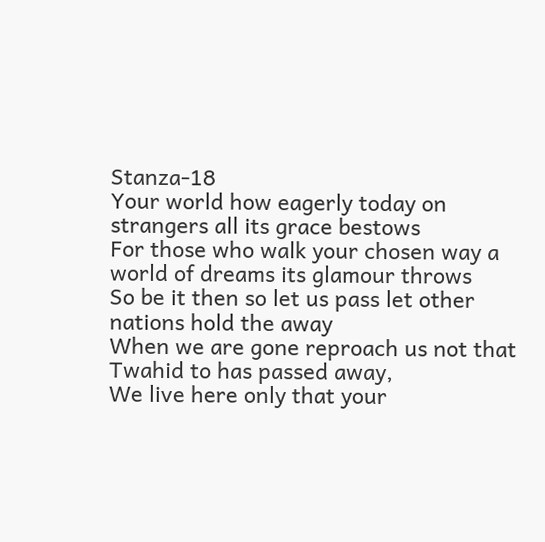Stanza-18
Your world how eagerly today on strangers all its grace bestows
For those who walk your chosen way a world of dreams its glamour throws
So be it then so let us pass let other nations hold the away
When we are gone reproach us not that Twahid to has passed away,
We live here only that your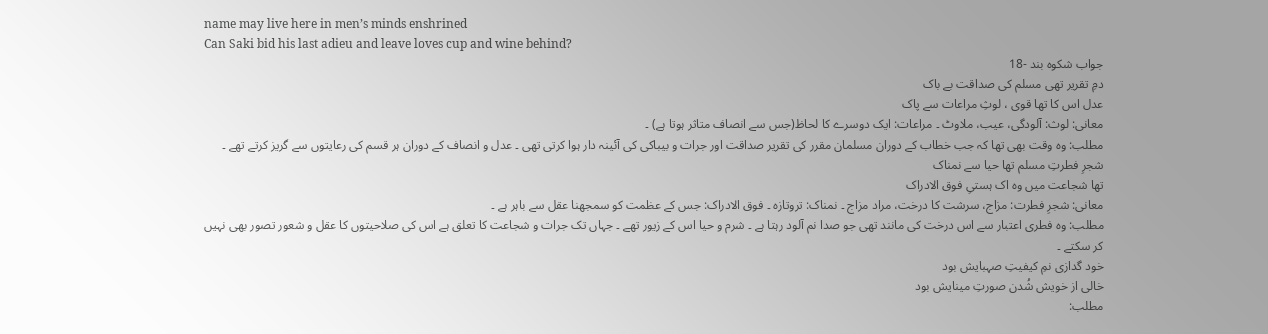name may live here in men’s minds enshrined
Can Saki bid his last adieu and leave loves cup and wine behind?
جواب شكوه بند -18
دمِ تقریر تھی مسلم کی صداقت بے باک
عدل اس کا تھا قوی ، لوثِ مراعات سے پاک
معانی: لوث: آلودگی، عیب، ملاوٹ ۔ مراعات: ایک دوسرے کا لحاظ(جس سے انصاف متاثر ہوتا ہے) ۔
مطلب: وہ وقت بھی تھا کہ جب خطاب کے دوران مسلمان مقرر کی تقریر صداقت اور جرات و بیباکی کی آئینہ دار ہوا کرتی تھی ۔ عدل و انصاف کے دوران ہر قسم کی رعایتوں سے گریز کرتے تھے ۔
شجرِ فطرتِ مسلم تھا حیا سے نمناک
تھا شجاعت میں وہ اک ہستیِ فوق الادراک
معانی: شجرِ فطرت: مزاج، سرشت کا درخت، مراد مزاج ۔ نمناک: تروتازہ ۔ فوق الادراک: جس کے عظمت کو سمجھنا عقل سے باہر ہے ۔
مطلب: وہ فطری اعتبار سے اس درخت کی مانند تھی جو صدا نم آلود رہتا ہے ۔ شرم و حیا اس کے زیور تھے ۔ جہاں تک جرات و شجاعت کا تعلق ہے اس کی صلاحیتوں کا عقل و شعور تصور بھی نہیں کر سکتے ۔
خود گدازی نمِ کیفیتِ صہبایش بود
خالی از خویش شُدن صورتِ مینایش بود
مطلب: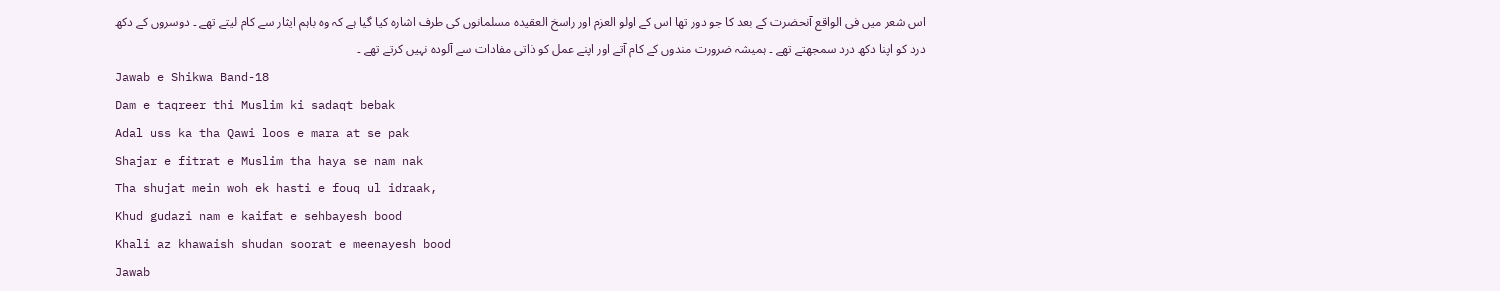اس شعر میں فی الواقع آنحضرت کے بعد کا جو دور تھا اس کے اولو العزم اور راسخ العقیدہ مسلمانوں کی طرف اشارہ کیا گیا ہے کہ وہ باہم ایثار سے کام لیتے تھے ۔ دوسروں کے دکھ درد کو اپنا دکھ درد سمجھتے تھے ۔ ہمیشہ ضرورت مندوں کے کام آتے اور اپنے عمل کو ذاتی مفادات سے آلودہ نہیں کرتے تھے ۔
Jawab e Shikwa Band-18
Dam e taqreer thi Muslim ki sadaqt bebak
Adal uss ka tha Qawi loos e mara at se pak
Shajar e fitrat e Muslim tha haya se nam nak
Tha shujat mein woh ek hasti e fouq ul idraak,
Khud gudazi nam e kaifat e sehbayesh bood
Khali az khawaish shudan soorat e meenayesh bood
Jawab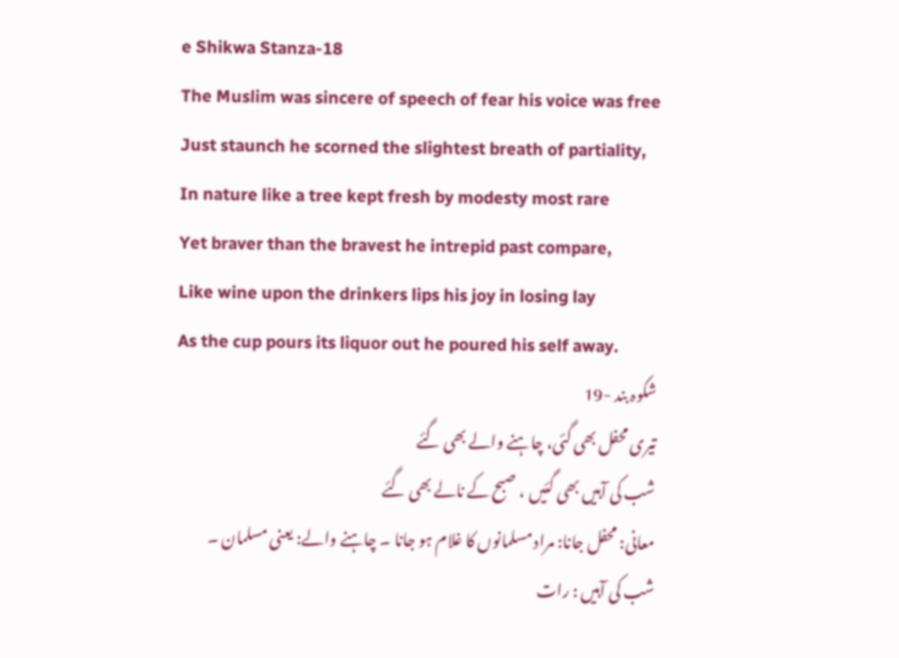e Shikwa Stanza-18
The Muslim was sincere of speech of fear his voice was free
Just staunch he scorned the slightest breath of partiality,
In nature like a tree kept fresh by modesty most rare
Yet braver than the bravest he intrepid past compare,
Like wine upon the drinkers lips his joy in losing lay
As the cup pours its liquor out he poured his self away.
شکوہ بند -19
تیری محفل بھی گئی، چاہنے والے بھی گئے
شب کی آہیں بھی گئیں ، صبح کے نالے بھی گئے
معانی: محفل جانا: مراد مسلمانوں کا غلام ہو جانا ۔ چاہنے والے: یعنی مسلمان ۔ شب کی آہیں : رات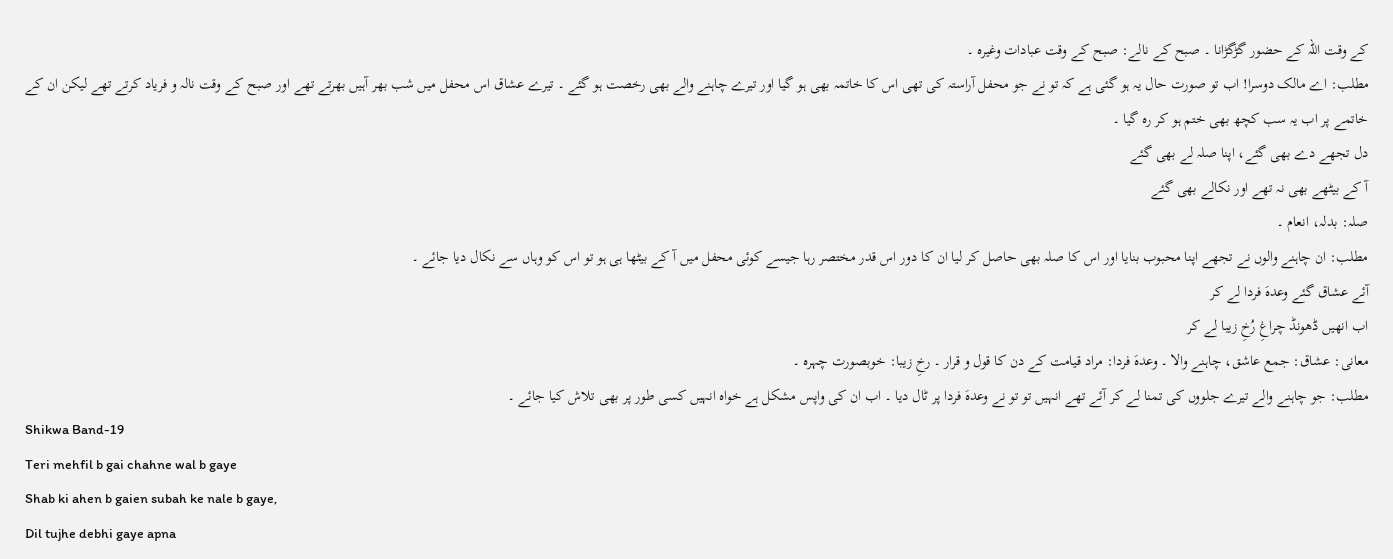کے وقت اللہ کے حضور گڑگڑانا ۔ صبح کے نالے: صبح کے وقت عبادات وغیرہ ۔
مطلب: اے مالک دوسرا! اب تو صورت حال یہ ہو گئی ہے کہ تو نے جو محفل آراستہ کی تھی اس کا خاتمہ بھی ہو گیا اور تیرے چاہنے والے بھی رخصت ہو گئے ۔ تیرے عشاق اس محفل میں شب بھر آہیں بھرتے تھے اور صبح کے وقت نالہ و فریاد کرتے تھے لیکن ان کے خاتمے پر اب یہ سب کچھ بھی ختم ہو کر رہ گیا ۔
دل تجھے دے بھی گئے، اپنا صلہ لے بھی گئے
آ کے بیٹھے بھی نہ تھے اور نکالے بھی گئے
صلہ: بدلہ، انعام ۔
مطلب: ان چاہنے والوں نے تجھے اپنا محبوب بنایا اور اس کا صلہ بھی حاصل کر لیا ان کا دور اس قدر مختصر رہا جیسے کوئی محفل میں آ کے بیٹھا ہی ہو تو اس کو وہاں سے نکال دیا جائے ۔
آئے عشاق گئے وعدہَ فردا لے کر
اب انھیں ڈھونڈ چراغِ رُخِ زیبا لے کر
معانی: عشاق: جمع عاشق، چاہنے والا ۔ وعدہَ فردا: مراد قیامت کے دن کا قول و قرار ۔ رخِ زیبا: خوبصورت چہرہ ۔
مطلب: جو چاہنے والے تیرے جلووں کی تمنا لے کر آئے تھے انہیں تو تو نے وعدہَ فردا پر ٹال دیا ۔ اب ان کی واپس مشکل ہے خواہ انہیں کسی طور پر بھی تلاش کیا جائے ۔
Shikwa Band-19
Teri mehfil b gai chahne wal b gaye
Shab ki ahen b gaien subah ke nale b gaye,
Dil tujhe debhi gaye apna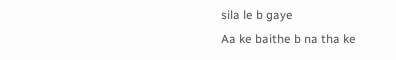sila le b gaye
Aa ke baithe b na tha ke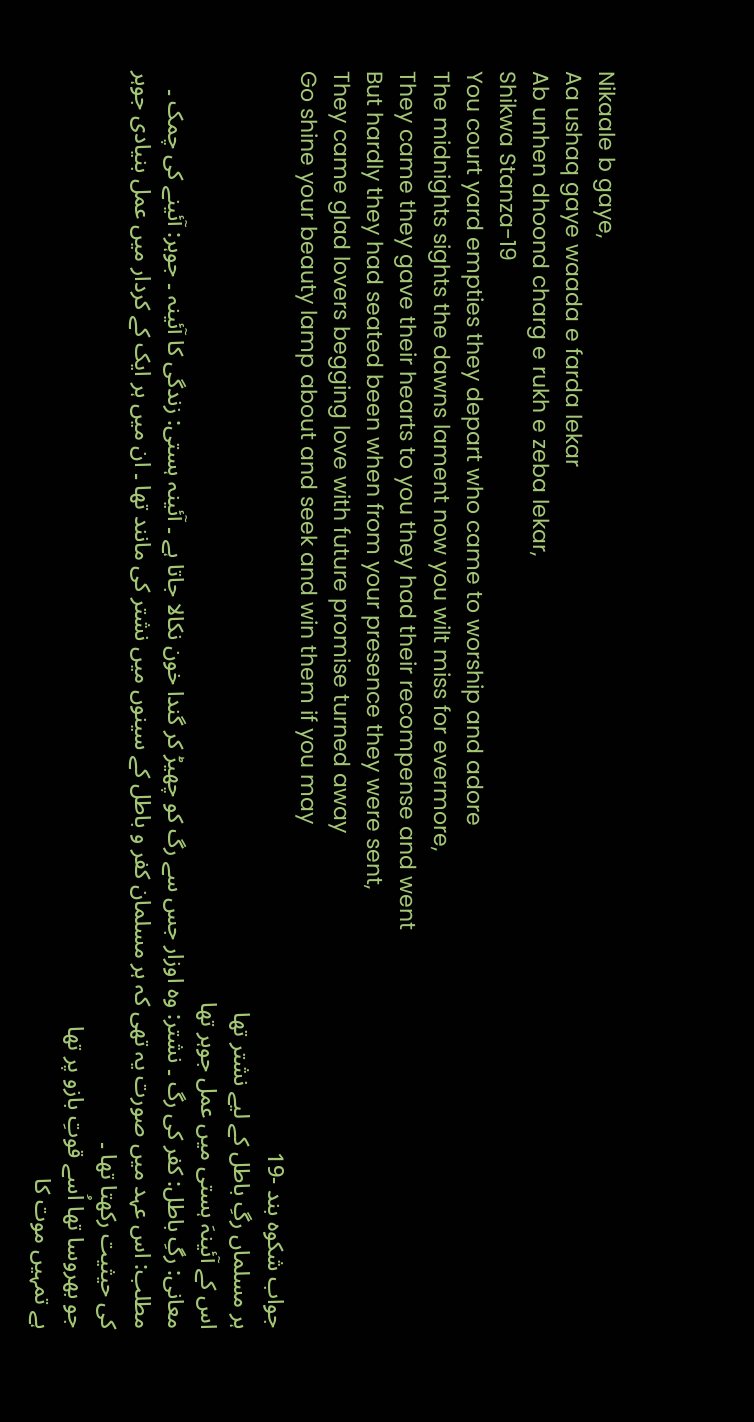Nikaale b gaye,
Aa ushaq gaye waada e farda lekar
Ab unhen dhoond charg e rukh e zeba lekar,
Shikwa Stanza-19
You court yard empties they depart who came to worship and adore
The midnights sights the dawns lament now you wilt miss for evermore,
They came they gave their hearts to you they had their recompense and went
But hardly they had seated been when from your presence they were sent,
They came glad lovers begging love with future promise turned away
Go shine your beauty lamp about and seek and win them if you may
جواب شكوه بند -19
ہر مسلماں رگِ باطل کے لیے نشتر تھا
اس کے آئینہَ ہستی میں عمل جوہر تھا
معانی: رگِ باطل: کفر کی رگ ۔ نشتر: وہ اوزار جس سے رگ کو چھیڑ کر گندا خون نکالا جاتا ہے ۔ آئینہ ہستی: زندگی کا آئینہ ۔ جوہر: آئینے کی چمک ۔
مطلب: اس عہد میں صورت یہ تھی کہ ہر مسلمان کفر و باطل کے سینوں میں نشتر کی مانند تھا ۔ ان میں ہر ایک کے کردار میں عمل بنیادی جوہر کی حیثیت رکھتا تھا ۔
جو بھروسا تھا اُسے قوتِ بازو پر تھا
ہے تمہیں موت کا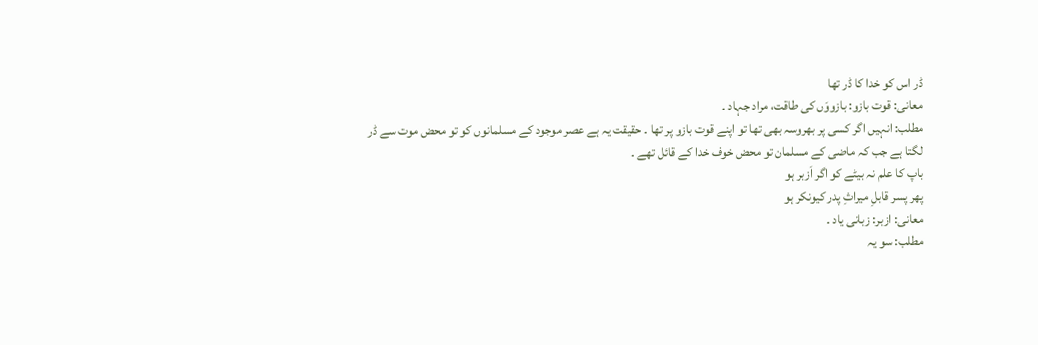ڈر اس کو خدا کا ڈر تھا
معانی: قوت بازو: بازووَں کی طاقت، مراد جہاد ۔
مطلب: انہیں اگر کسی پر بھروسہ بھی تھا تو اپنے قوت بازو پر تھا ۔ حقیقت یہ ہے عصر موجود کے مسلمانوں کو تو محض موت سے ڈر لگتا ہے جب کہ ماضی کے مسلمان تو محض خوف خدا کے قائل تھے ۔
باپ کا علم نہ بیٹے کو اگر اَزبر ہو
پھر پسر قابلِ میراثِ پدر کیونکر ہو
معانی: ازبر: زبانی یاد ۔
مطلب: سو یہ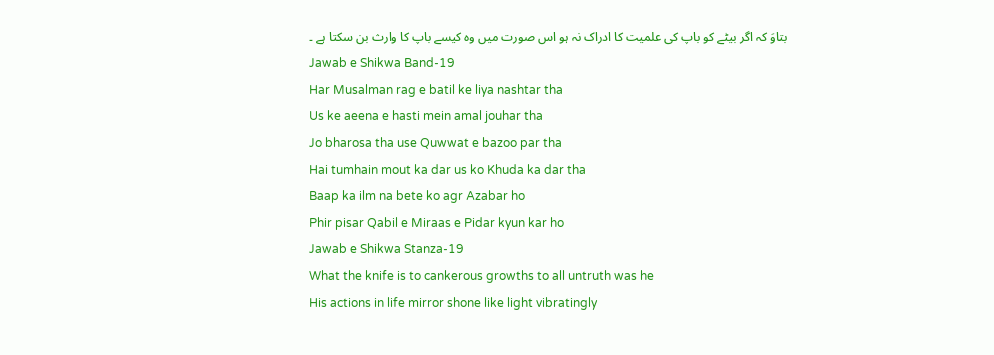بتاوَ کہ اگر بیٹے کو باپ کی علمیت کا ادراک نہ ہو اس صورت میں وہ کیسے باپ کا وارث بن سکتا ہے ۔
Jawab e Shikwa Band-19
Har Musalman rag e batil ke liya nashtar tha
Us ke aeena e hasti mein amal jouhar tha
Jo bharosa tha use Quwwat e bazoo par tha
Hai tumhain mout ka dar us ko Khuda ka dar tha
Baap ka ilm na bete ko agr Azabar ho
Phir pisar Qabil e Miraas e Pidar kyun kar ho
Jawab e Shikwa Stanza-19
What the knife is to cankerous growths to all untruth was he
His actions in life mirror shone like light vibratingly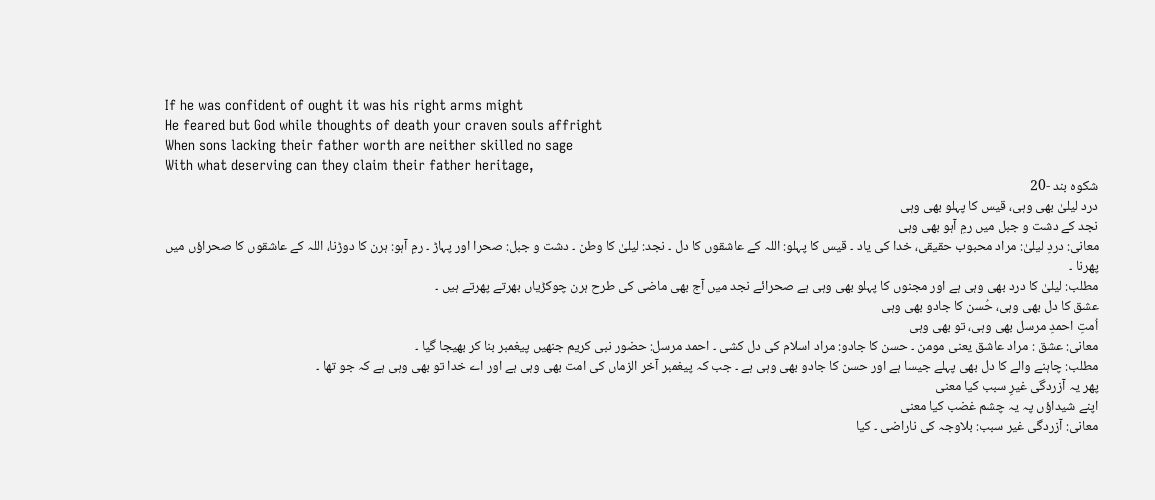If he was confident of ought it was his right arms might
He feared but God while thoughts of death your craven souls affright
When sons lacking their father worth are neither skilled no sage
With what deserving can they claim their father heritage,
شکوہ بند -20
درد لیلیٰ بھی وہی، قیس کا پہلو بھی وہی
نجد کے دشت و جبل میں رمِ آہو بھی وہی
معانی: دردِ لیلیٰ: مراد محبوب حقیقی، خدا کی یاد ۔ قیس کا پہلو: اللہ کے عاشقوں کا دل ۔ نجد: لیلیٰ کا وطن ۔ دشت و جبل: صحرا اور پہاڑ ۔ رمِ آہو: ہرن کا دوڑنا، اللہ کے عاشقوں کا صحراؤں میں پھرنا ۔
مطلب: لیلیٰ کا درد بھی وہی ہے اور مجنوں کا پہلو بھی وہی ہے صحرائے نجد میں آج بھی ماضی کی طرح ہرن چوکڑیاں بھرتے پھرتے ہیں ۔
عشق کا دل بھی وہی، حُسن کا جادو بھی وہی
اُمتِ احمدِ مرسل بھی وہی، تو بھی وہی
معانی: عشق : مراد عاشق یعنی مومن ۔ حسن کا جادو: مراد اسلام کی دل کشی ۔ احمد مرسل: حضور نبی کریم جنھیں پیغمبر بنا کر بھیجا گیا ۔
مطلب: چاہنے والے کا دل بھی پہلے جیسا ہے اور حسن کا جادو بھی وہی ہے ۔ جب کہ پیغمبر آخر الزماں کی امت بھی وہی ہے اور اے خدا تو بھی وہی ہے کہ جو تھا ۔
پھر یہ آزردگی غیرِ سبب کیا معنی
اپنے شیداؤں پہ یہ چشم غضب کیا معنی
معانی: آزردگی غیر سبب: بلاوجہ کی ناراضی ۔ کیا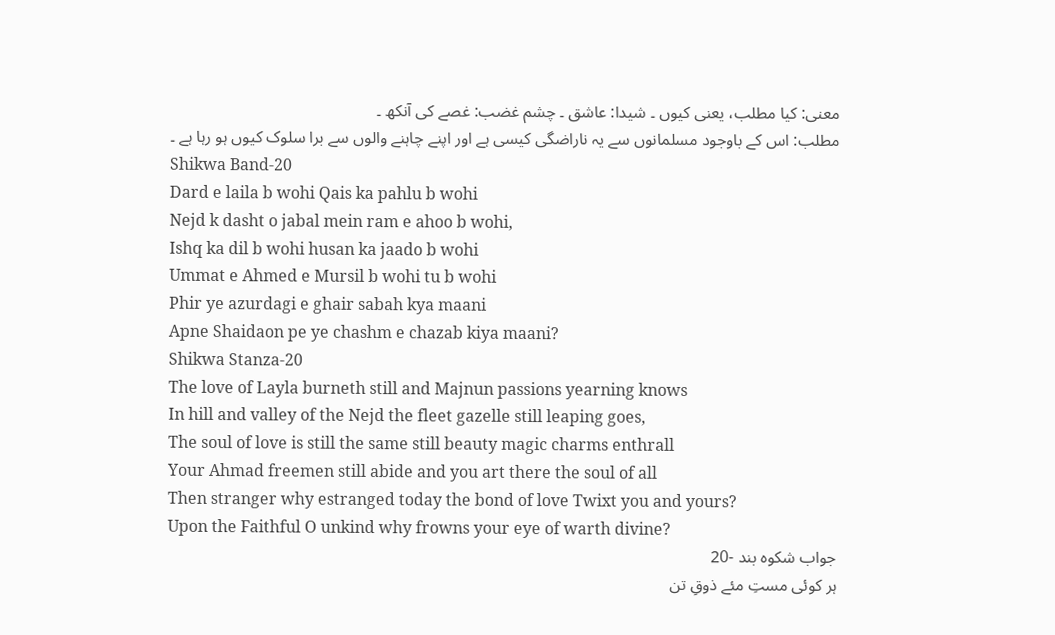معنی: کیا مطلب، یعنی کیوں ۔ شیدا: عاشق ۔ چشم غضب: غصے کی آنکھ ۔
مطلب: اس کے باوجود مسلمانوں سے یہ ناراضگی کیسی ہے اور اپنے چاہنے والوں سے برا سلوک کیوں ہو رہا ہے ۔
Shikwa Band-20
Dard e laila b wohi Qais ka pahlu b wohi
Nejd k dasht o jabal mein ram e ahoo b wohi,
Ishq ka dil b wohi husan ka jaado b wohi
Ummat e Ahmed e Mursil b wohi tu b wohi
Phir ye azurdagi e ghair sabah kya maani
Apne Shaidaon pe ye chashm e chazab kiya maani?
Shikwa Stanza-20
The love of Layla burneth still and Majnun passions yearning knows
In hill and valley of the Nejd the fleet gazelle still leaping goes,
The soul of love is still the same still beauty magic charms enthrall
Your Ahmad freemen still abide and you art there the soul of all
Then stranger why estranged today the bond of love Twixt you and yours?
Upon the Faithful O unkind why frowns your eye of warth divine?
جواب شكوه بند -20
ہر کوئی مستِ مئے ذوقِ تن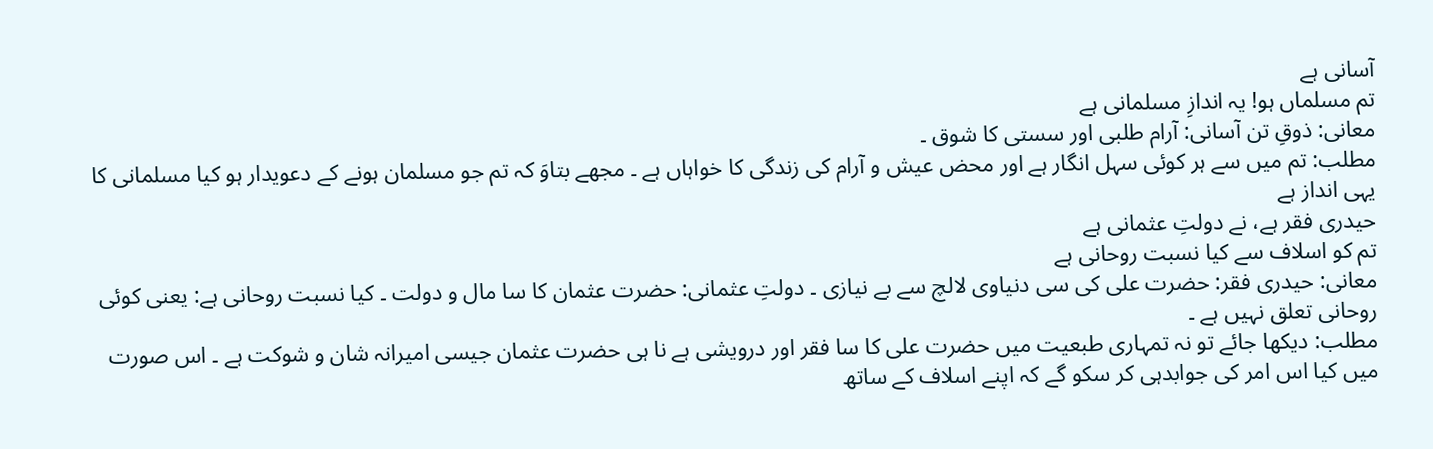آسانی ہے
تم مسلماں ہو! یہ اندازِ مسلمانی ہے
معانی: ذوقِ تن آسانی: آرام طلبی اور سستی کا شوق ۔
مطلب: تم میں سے ہر کوئی سہل انگار ہے اور محض عیش و آرام کی زندگی کا خواہاں ہے ۔ مجھے بتاوَ کہ تم جو مسلمان ہونے کے دعویدار ہو کیا مسلمانی کا یہی انداز ہے
حیدری فقر ہے، نے دولتِ عثمانی ہے
تم کو اسلاف سے کیا نسبت روحانی ہے
معانی: حیدری فقر: حضرت علی کی سی دنیاوی لالچ سے بے نیازی ۔ دولتِ عثمانی: حضرت عثمان کا سا مال و دولت ۔ کیا نسبت روحانی ہے: یعنی کوئی روحانی تعلق نہیں ہے ۔
مطلب: دیکھا جائے تو نہ تمہاری طبعیت میں حضرت علی کا سا فقر اور درویشی ہے نا ہی حضرت عثمان جیسی امیرانہ شان و شوکت ہے ۔ اس صورت میں کیا اس امر کی جوابدہی کر سکو گے کہ اپنے اسلاف کے ساتھ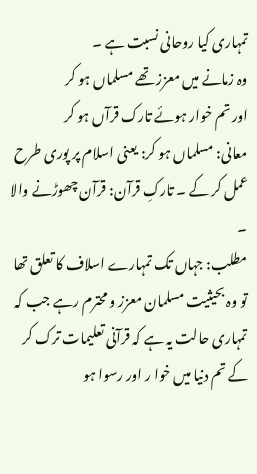تمہاری کیا روحانی نسبت ہے ۔
وہ زمانے میں معزز تھے مسلماں ہو کر
اور تم خوار ہوئے تارک قرآں ہو کر
معانی: مسلماں ہو کر: یعنی اسلام پر پوری طرح عمل کر کے ۔ تارکِ قرآن: قرآن چھوڑنے والا ۔
مطلب: جہاں تک تمہارے اسلاف کا تعلق تھا تو وہ بحیثیت مسلمان معزز و محترم رہے جب کہ تمہاری حالت یہ ہے کہ قرآنی تعلیمات ترک کر کے تم دنیا میں خوا ر اور رسوا ہو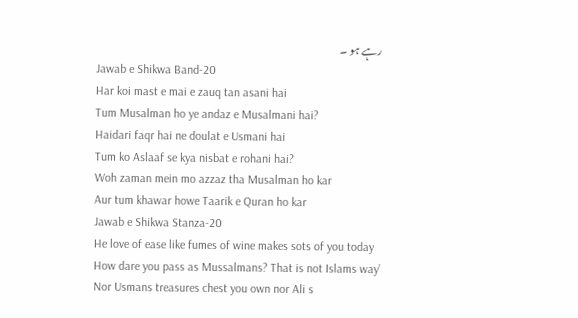رہے ہو ۔
Jawab e Shikwa Band-20
Har koi mast e mai e zauq tan asani hai
Tum Musalman ho ye andaz e Musalmani hai?
Haidari faqr hai ne doulat e Usmani hai
Tum ko Aslaaf se kya nisbat e rohani hai?
Woh zaman mein mo azzaz tha Musalman ho kar
Aur tum khawar howe Taarik e Quran ho kar
Jawab e Shikwa Stanza-20
He love of ease like fumes of wine makes sots of you today
How dare you pass as Mussalmans? That is not Islams way’
Nor Usmans treasures chest you own nor Ali s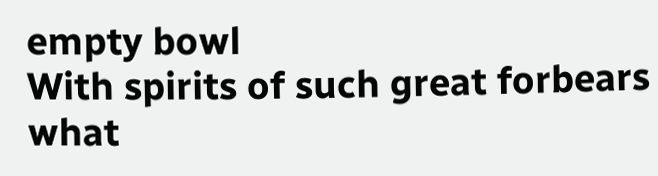empty bowl
With spirits of such great forbears what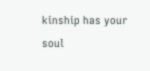kinship has your soul